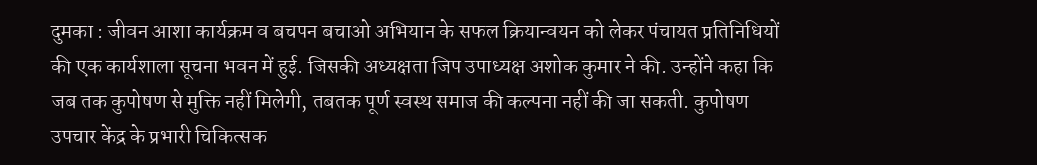दुमका : जीवन आशा कार्यक्रम व बचपन बचाओ अभियान के सफल क्रियान्वयन को लेकर पंचायत प्रतिनिधियों की एक कार्यशाला सूचना भवन में हुई. जिसकी अध्यक्षता जिप उपाध्यक्ष अशोक कुमार ने की. उन्होंने कहा कि जब तक कुपोषण से मुक्ति नहीं मिलेगी, तबतक पूर्ण स्वस्थ समाज की कल्पना नहीं की जा सकती. कुपोषण उपचार केंद्र के प्रभारी चिकित्सक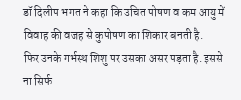डॉ दिलीप भगत ने कहा कि उचित पोषण व कम आयु में विवाह की वजह से कुपोषण का शिकार बनती है.
फिर उनके गर्भस्थ शिशु पर उसका असर पड़ता है. इससे ना सिर्फ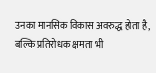उनका मानसिक विकास अवरुद्ध होता है, बल्कि प्रतिरोधक क्षमता भी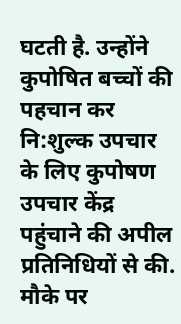घटती है. उन्होंने कुपोषित बच्चों की पहचान कर नि:शुल्क उपचार के लिए कुपोषण उपचार केंद्र पहुंचाने की अपील प्रतिनिधियों से की. मौके पर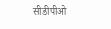सीडीपीओ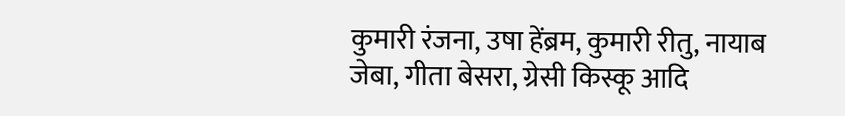कुमारी रंजना, उषा हेंब्रम, कुमारी रीतु, नायाब जेबा, गीता बेसरा, ग्रेसी किस्कू आदि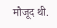मौजूद थी.